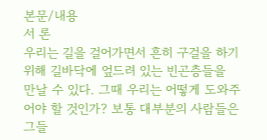본문/내용
서 론
우리는 길을 걸어가면서 흔히 구걸을 하기 위해 길바닥에 엎드려 있는 빈곤층들을 만날 수 있다. 그때 우리는 어떻게 도와주어야 할 것인가? 보통 대부분의 사람들은 그들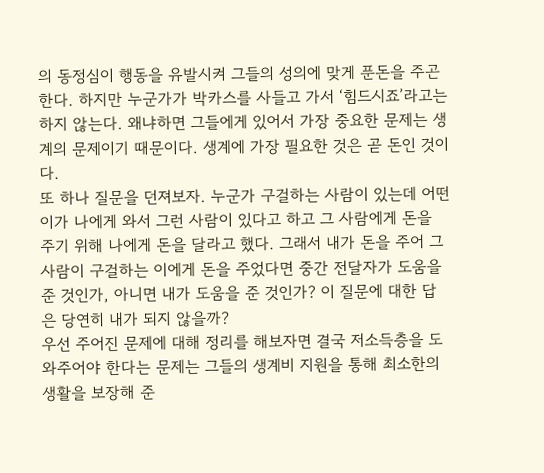의 동정심이 행동을 유발시켜 그들의 성의에 맞게 푼돈을 주곤 한다. 하지만 누군가가 박카스를 사들고 가서 ‘힘드시죠’라고는 하지 않는다. 왜냐하면 그들에게 있어서 가장 중요한 문제는 생계의 문제이기 때문이다. 생계에 가장 필요한 것은 곧 돈인 것이다.
또 하나 질문을 던져보자. 누군가 구걸하는 사람이 있는데 어떤 이가 나에게 와서 그런 사람이 있다고 하고 그 사람에게 돈을 주기 위해 나에게 돈을 달라고 했다. 그래서 내가 돈을 주어 그 사람이 구걸하는 이에게 돈을 주었다면 중간 전달자가 도움을 준 것인가, 아니면 내가 도움을 준 것인가? 이 질문에 대한 답은 당연히 내가 되지 않을까?
우선 주어진 문제에 대해 정리를 해보자면 결국 저소득층을 도와주어야 한다는 문제는 그들의 생계비 지원을 통해 최소한의 생활을 보장해 준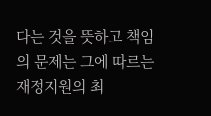다는 것을 뜻하고 책임의 문제는 그에 따르는 재정지원의 최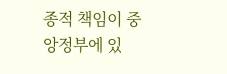종적 책임이 중앙정부에 있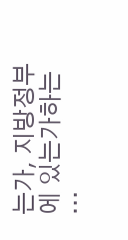는가, 지방정부에 있는가하는 …